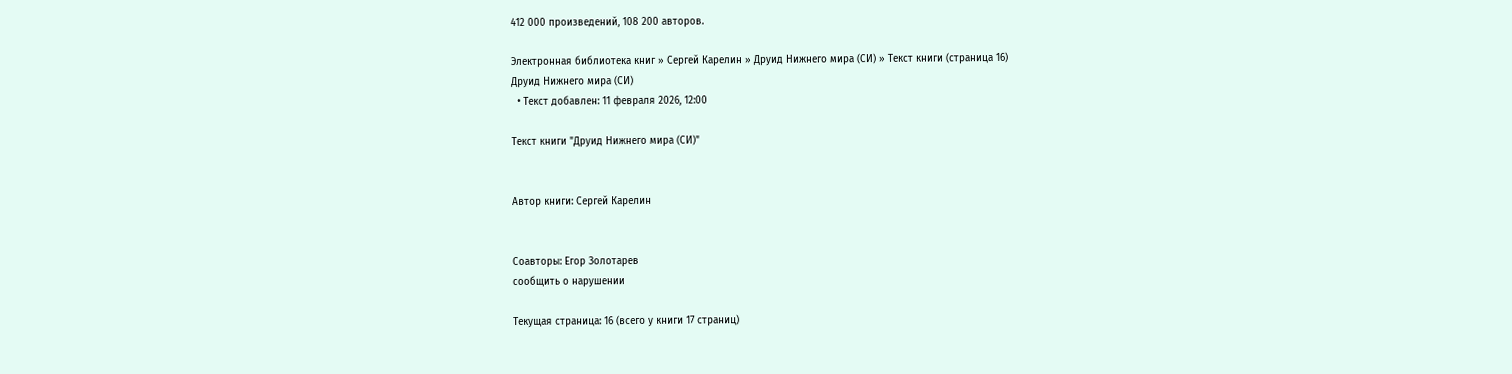412 000 произведений, 108 200 авторов.

Электронная библиотека книг » Сергей Карелин » Друид Нижнего мира (СИ) » Текст книги (страница 16)
Друид Нижнего мира (СИ)
  • Текст добавлен: 11 февраля 2026, 12:00

Текст книги "Друид Нижнего мира (СИ)"


Автор книги: Сергей Карелин


Соавторы: Егор Золотарев
сообщить о нарушении

Текущая страница: 16 (всего у книги 17 страниц)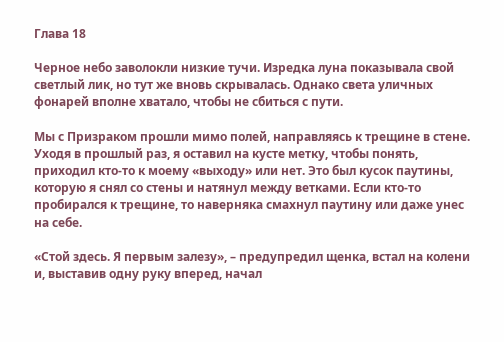Глава 18

Черное небо заволокли низкие тучи. Изредка луна показывала свой светлый лик, но тут же вновь скрывалась. Однако света уличных фонарей вполне хватало, чтобы не сбиться с пути.

Мы с Призраком прошли мимо полей, направляясь к трещине в стене. Уходя в прошлый раз, я оставил на кусте метку, чтобы понять, приходил кто-то к моему «выходу» или нет. Это был кусок паутины, которую я снял со стены и натянул между ветками. Если кто-то пробирался к трещине, то наверняка смахнул паутину или даже унес на себе.

«Стой здесь. Я первым залезу», – предупредил щенка, встал на колени и, выставив одну руку вперед, начал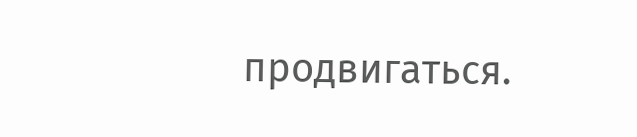продвигаться.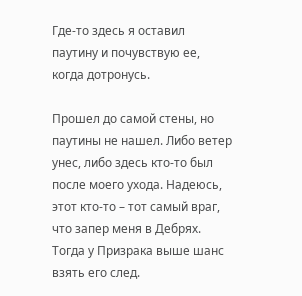Где-то здесь я оставил паутину и почувствую ее, когда дотронусь.

Прошел до самой стены, но паутины не нашел. Либо ветер унес, либо здесь кто-то был после моего ухода. Надеюсь, этот кто-то – тот самый враг, что запер меня в Дебрях. Тогда у Призрака выше шанс взять его след.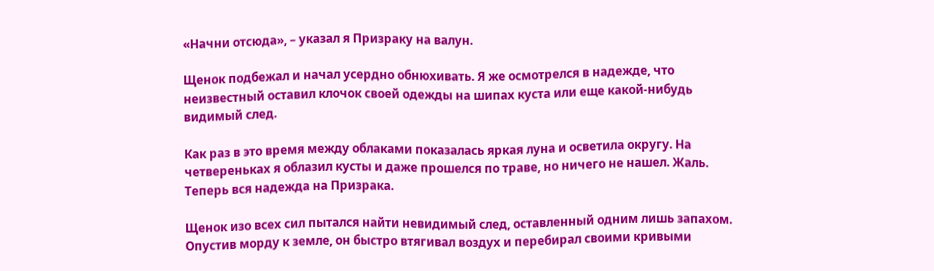«Начни отсюда», – указал я Призраку на валун.

Щенок подбежал и начал усердно обнюхивать. Я же осмотрелся в надежде, что неизвестный оставил клочок своей одежды на шипах куста или еще какой-нибудь видимый след.

Как раз в это время между облаками показалась яркая луна и осветила округу. На четвереньках я облазил кусты и даже прошелся по траве, но ничего не нашел. Жаль. Теперь вся надежда на Призрака.

Щенок изо всех сил пытался найти невидимый след, оставленный одним лишь запахом. Опустив морду к земле, он быстро втягивал воздух и перебирал своими кривыми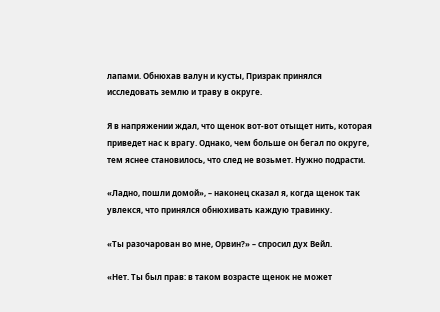лапами. Обнюхав валун и кусты, Призрак принялся исследовать землю и траву в округе.

Я в напряжении ждал, что щенок вот-вот отыщет нить, которая приведет нас к врагу. Однако, чем больше он бегал по округе, тем яснее становилось, что след не возьмет. Нужно подрасти.

«Ладно, пошли домой», – наконец сказал я, когда щенок так увлекся, что принялся обнюхивать каждую травинку.

«Ты разочарован во мне, Орвин?» – спросил дух Вейл.

«Нет. Ты был прав: в таком возрасте щенок не может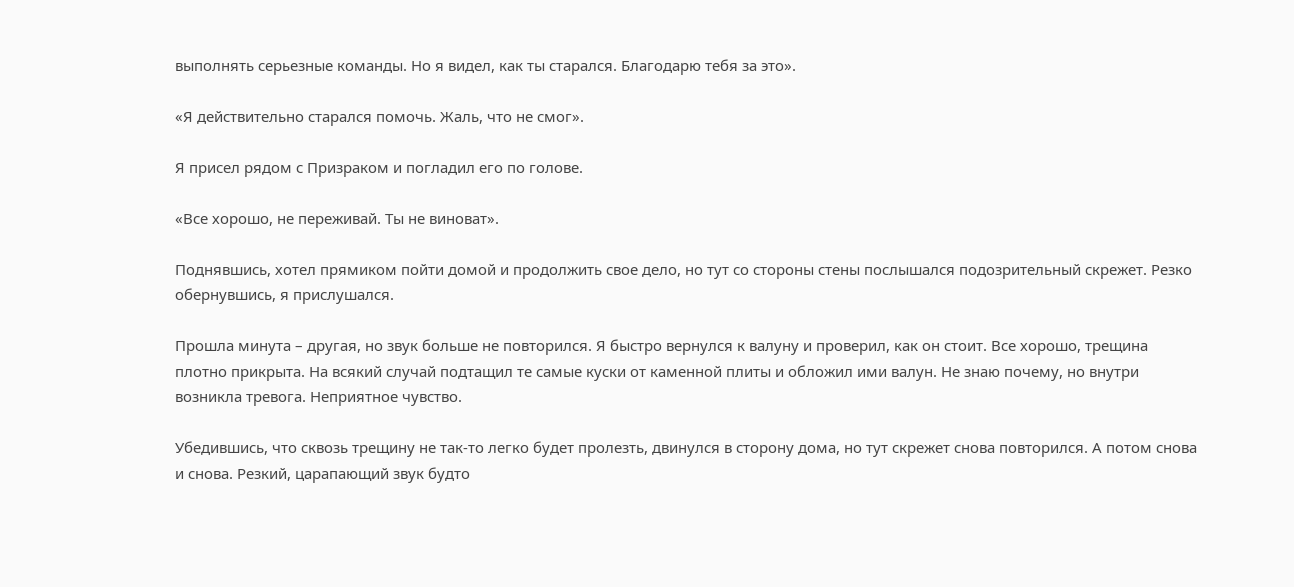выполнять серьезные команды. Но я видел, как ты старался. Благодарю тебя за это».

«Я действительно старался помочь. Жаль, что не смог».

Я присел рядом с Призраком и погладил его по голове.

«Все хорошо, не переживай. Ты не виноват».

Поднявшись, хотел прямиком пойти домой и продолжить свое дело, но тут со стороны стены послышался подозрительный скрежет. Резко обернувшись, я прислушался.

Прошла минута – другая, но звук больше не повторился. Я быстро вернулся к валуну и проверил, как он стоит. Все хорошо, трещина плотно прикрыта. На всякий случай подтащил те самые куски от каменной плиты и обложил ими валун. Не знаю почему, но внутри возникла тревога. Неприятное чувство.

Убедившись, что сквозь трещину не так-то легко будет пролезть, двинулся в сторону дома, но тут скрежет снова повторился. А потом снова и снова. Резкий, царапающий звук будто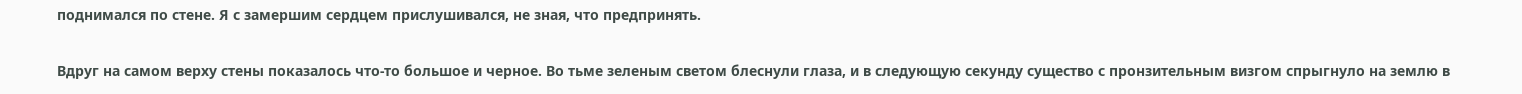поднимался по стене. Я с замершим сердцем прислушивался, не зная, что предпринять.

Вдруг на самом верху стены показалось что-то большое и черное. Во тьме зеленым светом блеснули глаза, и в следующую секунду существо с пронзительным визгом спрыгнуло на землю в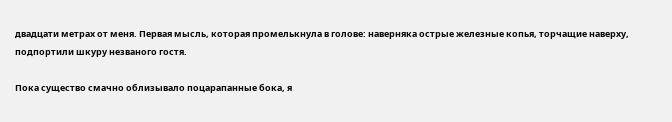двадцати метрах от меня. Первая мысль, которая промелькнула в голове: наверняка острые железные копья, торчащие наверху, подпортили шкуру незваного гостя.

Пока существо смачно облизывало поцарапанные бока, я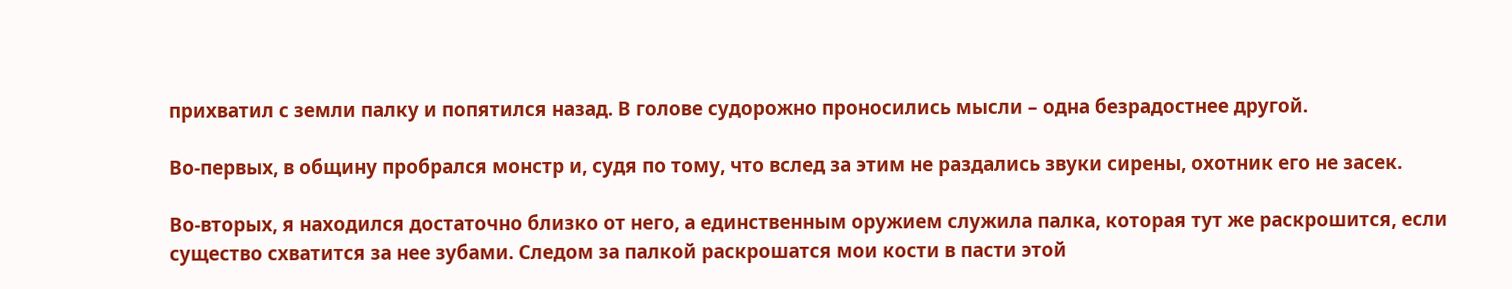прихватил с земли палку и попятился назад. В голове судорожно проносились мысли – одна безрадостнее другой.

Во-первых, в общину пробрался монстр и, судя по тому, что вслед за этим не раздались звуки сирены, охотник его не засек.

Во-вторых, я находился достаточно близко от него, а единственным оружием служила палка, которая тут же раскрошится, если существо схватится за нее зубами. Следом за палкой раскрошатся мои кости в пасти этой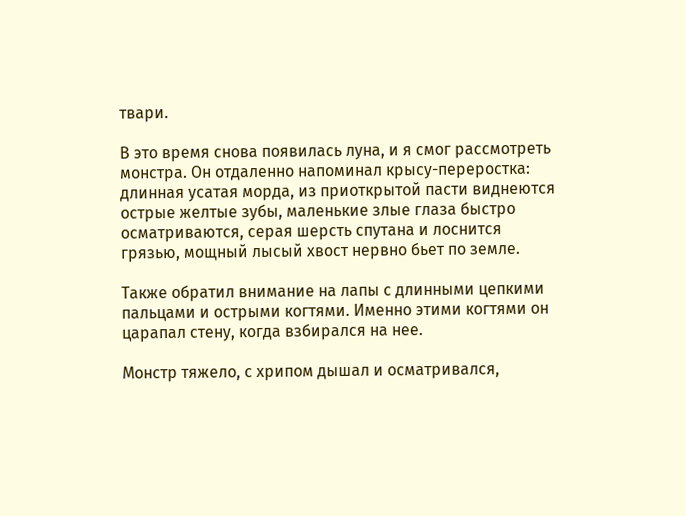твари.

В это время снова появилась луна, и я смог рассмотреть монстра. Он отдаленно напоминал крысу-переростка: длинная усатая морда, из приоткрытой пасти виднеются острые желтые зубы, маленькие злые глаза быстро осматриваются, серая шерсть спутана и лоснится грязью, мощный лысый хвост нервно бьет по земле.

Также обратил внимание на лапы с длинными цепкими пальцами и острыми когтями. Именно этими когтями он царапал стену, когда взбирался на нее.

Монстр тяжело, с хрипом дышал и осматривался,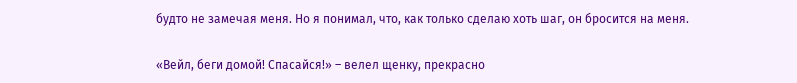будто не замечая меня. Но я понимал, что, как только сделаю хоть шаг, он бросится на меня.

«Вейл, беги домой! Спасайся!» – велел щенку, прекрасно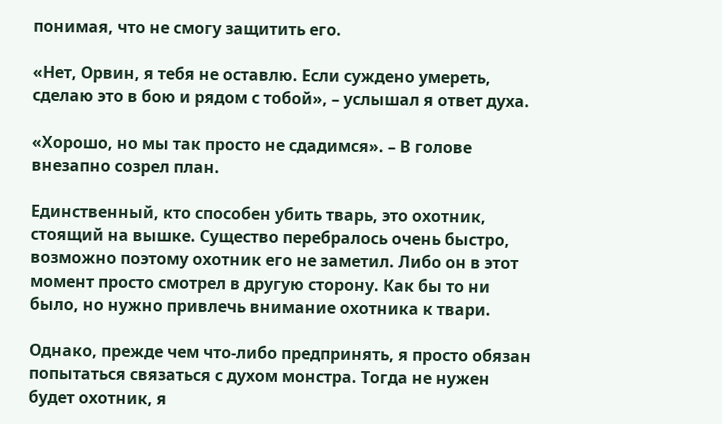понимая, что не смогу защитить его.

«Нет, Орвин, я тебя не оставлю. Если суждено умереть, сделаю это в бою и рядом с тобой», – услышал я ответ духа.

«Хорошо, но мы так просто не сдадимся». – В голове внезапно созрел план.

Единственный, кто способен убить тварь, это охотник, стоящий на вышке. Существо перебралось очень быстро, возможно поэтому охотник его не заметил. Либо он в этот момент просто смотрел в другую сторону. Как бы то ни было, но нужно привлечь внимание охотника к твари.

Однако, прежде чем что-либо предпринять, я просто обязан попытаться связаться с духом монстра. Тогда не нужен будет охотник, я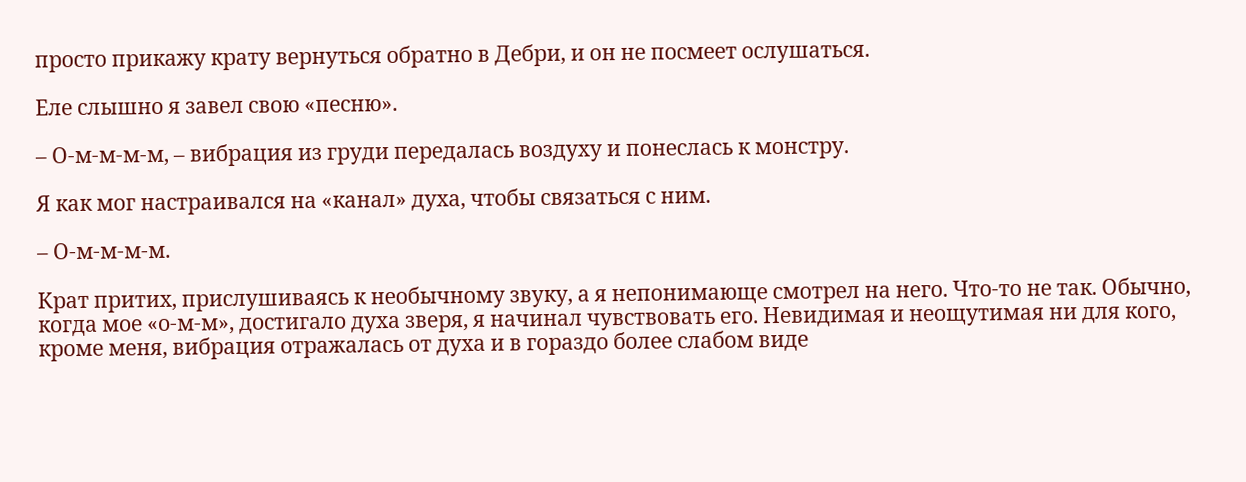просто прикажу крату вернуться обратно в Дебри, и он не посмеет ослушаться.

Еле слышно я завел свою «песню».

– О-м-м-м-м, – вибрация из груди передалась воздуху и понеслась к монстру.

Я как мог настраивался на «канал» духа, чтобы связаться с ним.

– О-м-м-м-м.

Крат притих, прислушиваясь к необычному звуку, а я непонимающе смотрел на него. Что-то не так. Обычно, когда мое «о-м-м», достигало духа зверя, я начинал чувствовать его. Невидимая и неощутимая ни для кого, кроме меня, вибрация отражалась от духа и в гораздо более слабом виде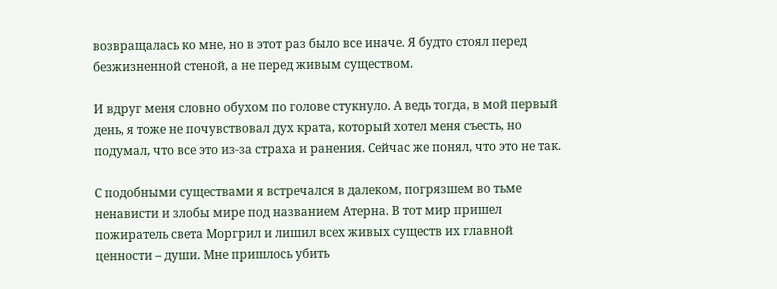возвращалась ко мне, но в этот раз было все иначе. Я будто стоял перед безжизненной стеной, а не перед живым существом.

И вдруг меня словно обухом по голове стукнуло. А ведь тогда, в мой первый день, я тоже не почувствовал дух крата, который хотел меня съесть, но подумал, что все это из-за страха и ранения. Сейчас же понял, что это не так.

С подобными существами я встречался в далеком, погрязшем во тьме ненависти и злобы мире под названием Атерна. В тот мир пришел пожиратель света Моргрил и лишил всех живых существ их главной ценности – души. Мне пришлось убить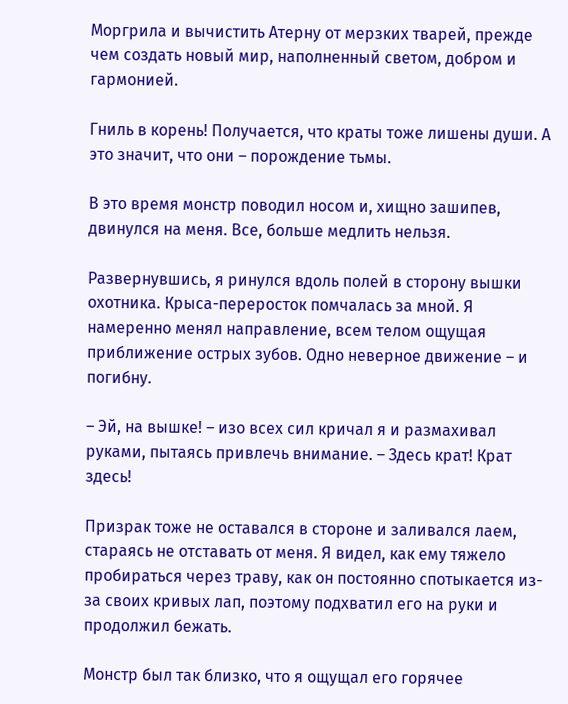Моргрила и вычистить Атерну от мерзких тварей, прежде чем создать новый мир, наполненный светом, добром и гармонией.

Гниль в корень! Получается, что краты тоже лишены души. А это значит, что они – порождение тьмы.

В это время монстр поводил носом и, хищно зашипев, двинулся на меня. Все, больше медлить нельзя.

Развернувшись, я ринулся вдоль полей в сторону вышки охотника. Крыса-переросток помчалась за мной. Я намеренно менял направление, всем телом ощущая приближение острых зубов. Одно неверное движение – и погибну.

– Эй, на вышке! – изо всех сил кричал я и размахивал руками, пытаясь привлечь внимание. – Здесь крат! Крат здесь!

Призрак тоже не оставался в стороне и заливался лаем, стараясь не отставать от меня. Я видел, как ему тяжело пробираться через траву, как он постоянно спотыкается из-за своих кривых лап, поэтому подхватил его на руки и продолжил бежать.

Монстр был так близко, что я ощущал его горячее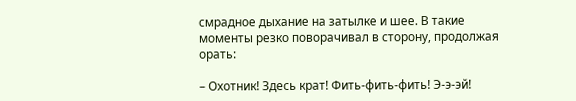смрадное дыхание на затылке и шее. В такие моменты резко поворачивал в сторону, продолжая орать:

– Охотник! Здесь крат! Фить-фить-фить! Э-э-эй!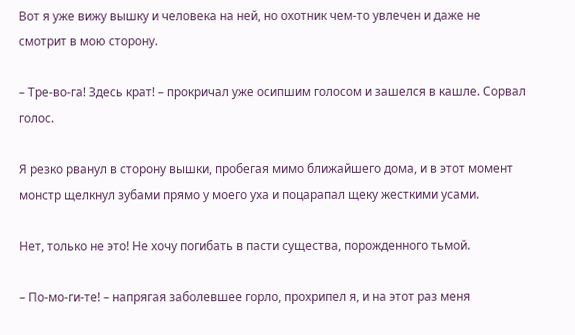Вот я уже вижу вышку и человека на ней, но охотник чем-то увлечен и даже не смотрит в мою сторону.

– Тре-во-га! Здесь крат! – прокричал уже осипшим голосом и зашелся в кашле. Сорвал голос.

Я резко рванул в сторону вышки, пробегая мимо ближайшего дома, и в этот момент монстр щелкнул зубами прямо у моего уха и поцарапал щеку жесткими усами.

Нет, только не это! Не хочу погибать в пасти существа, порожденного тьмой.

– По-мо-ги-те! – напрягая заболевшее горло, прохрипел я, и на этот раз меня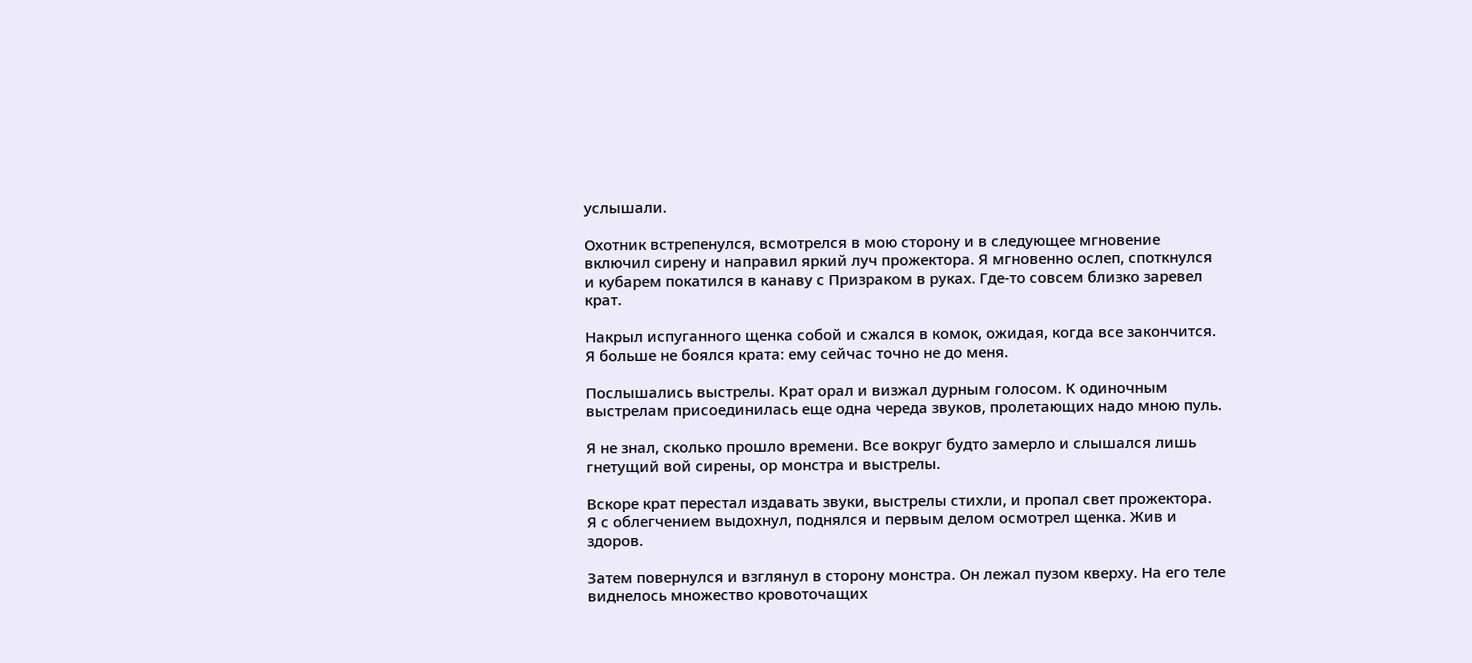услышали.

Охотник встрепенулся, всмотрелся в мою сторону и в следующее мгновение включил сирену и направил яркий луч прожектора. Я мгновенно ослеп, споткнулся и кубарем покатился в канаву с Призраком в руках. Где-то совсем близко заревел крат.

Накрыл испуганного щенка собой и сжался в комок, ожидая, когда все закончится. Я больше не боялся крата: ему сейчас точно не до меня.

Послышались выстрелы. Крат орал и визжал дурным голосом. К одиночным выстрелам присоединилась еще одна череда звуков, пролетающих надо мною пуль.

Я не знал, сколько прошло времени. Все вокруг будто замерло и слышался лишь гнетущий вой сирены, ор монстра и выстрелы.

Вскоре крат перестал издавать звуки, выстрелы стихли, и пропал свет прожектора. Я с облегчением выдохнул, поднялся и первым делом осмотрел щенка. Жив и здоров.

Затем повернулся и взглянул в сторону монстра. Он лежал пузом кверху. На его теле виднелось множество кровоточащих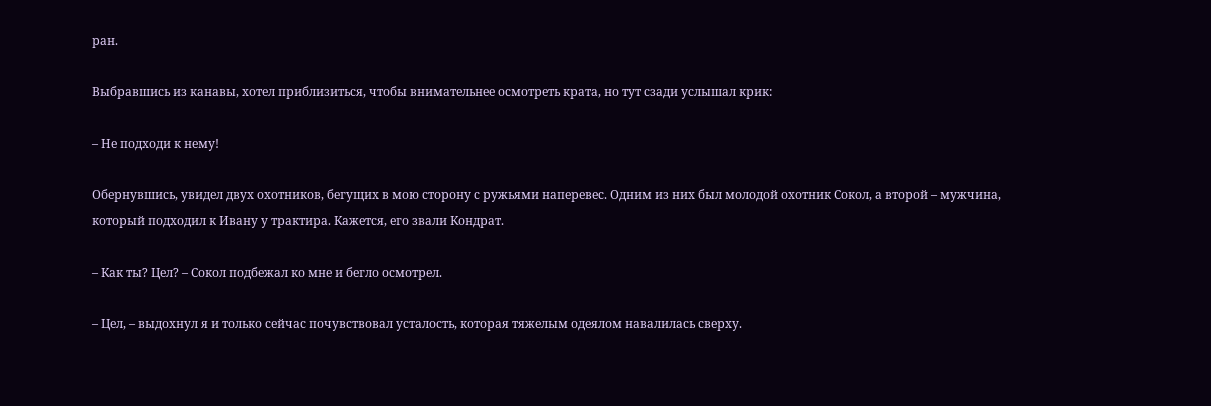ран.

Выбравшись из канавы, хотел приблизиться, чтобы внимательнее осмотреть крата, но тут сзади услышал крик:

– Не подходи к нему!

Обернувшись, увидел двух охотников, бегущих в мою сторону с ружьями наперевес. Одним из них был молодой охотник Сокол, а второй – мужчина, который подходил к Ивану у трактира. Кажется, его звали Кондрат.

– Как ты? Цел? – Сокол подбежал ко мне и бегло осмотрел.

– Цел, – выдохнул я и только сейчас почувствовал усталость, которая тяжелым одеялом навалилась сверху.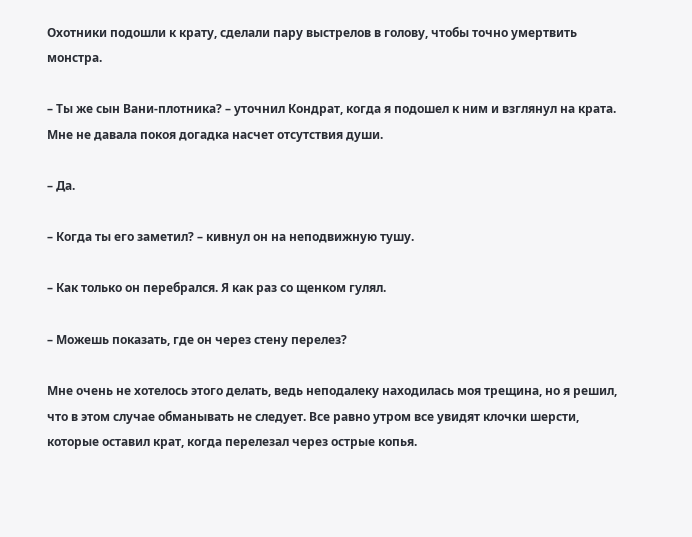Охотники подошли к крату, сделали пару выстрелов в голову, чтобы точно умертвить монстра.

– Ты же сын Вани-плотника? – уточнил Кондрат, когда я подошел к ним и взглянул на крата. Мне не давала покоя догадка насчет отсутствия души.

– Да.

– Когда ты его заметил? – кивнул он на неподвижную тушу.

– Как только он перебрался. Я как раз со щенком гулял.

– Можешь показать, где он через стену перелез?

Мне очень не хотелось этого делать, ведь неподалеку находилась моя трещина, но я решил, что в этом случае обманывать не следует. Все равно утром все увидят клочки шерсти, которые оставил крат, когда перелезал через острые копья.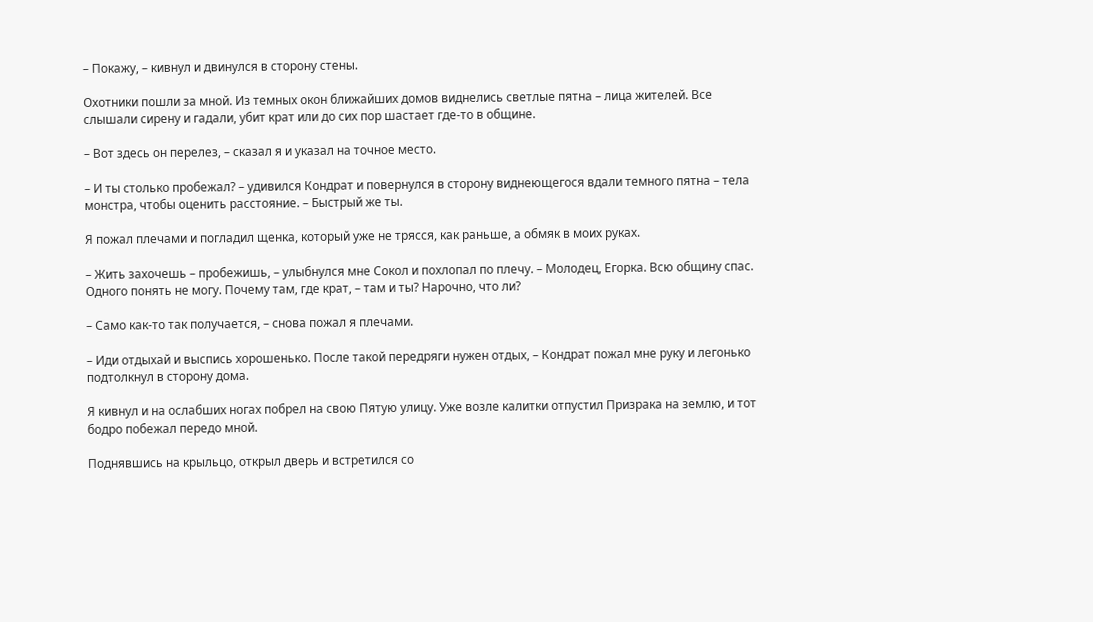– Покажу, – кивнул и двинулся в сторону стены.

Охотники пошли за мной. Из темных окон ближайших домов виднелись светлые пятна – лица жителей. Все слышали сирену и гадали, убит крат или до сих пор шастает где-то в общине.

– Вот здесь он перелез, – сказал я и указал на точное место.

– И ты столько пробежал? – удивился Кондрат и повернулся в сторону виднеющегося вдали темного пятна – тела монстра, чтобы оценить расстояние. – Быстрый же ты.

Я пожал плечами и погладил щенка, который уже не трясся, как раньше, а обмяк в моих руках.

– Жить захочешь – пробежишь, – улыбнулся мне Сокол и похлопал по плечу. – Молодец, Егорка. Всю общину спас. Одного понять не могу. Почему там, где крат, – там и ты? Нарочно, что ли?

– Само как-то так получается, – снова пожал я плечами.

– Иди отдыхай и выспись хорошенько. После такой передряги нужен отдых, – Кондрат пожал мне руку и легонько подтолкнул в сторону дома.

Я кивнул и на ослабших ногах побрел на свою Пятую улицу. Уже возле калитки отпустил Призрака на землю, и тот бодро побежал передо мной.

Поднявшись на крыльцо, открыл дверь и встретился со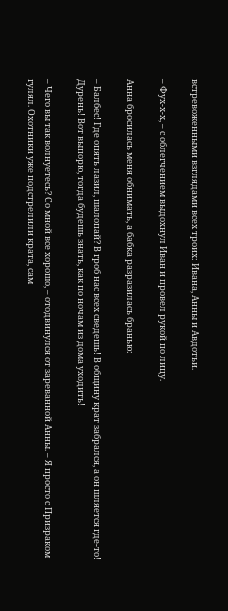встревоженными взглядами всех троих: Ивана, Анны и Авдотьи.

– Фух-х-х, – с облегчением выдохнул Иван и провел рукой по лицу.

Анна бросилась меня обнимать, а бабка разразилась бранью:

– Балбес! Где опять лазил, шалопай? В гроб нас всех сведешь! В общину крат забрался, а он шляется где-то! Дурень! Вот выпорю, тогда будешь знать, как по ночам из дома уходить!

– Чего вы так волнуетесь? Со мной все хорошо, – отодвинулся от зареванной Анны. – Я просто с Призраком гулял. Охотники уже подстрелили крата, сам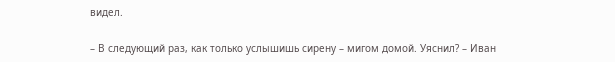видел.

– В следующий раз, как только услышишь сирену – мигом домой. Уяснил? – Иван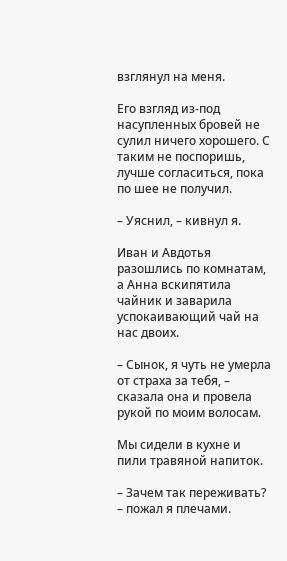взглянул на меня.

Его взгляд из-под насупленных бровей не сулил ничего хорошего. С таким не поспоришь, лучше согласиться, пока по шее не получил.

– Уяснил, – кивнул я.

Иван и Авдотья разошлись по комнатам, а Анна вскипятила чайник и заварила успокаивающий чай на нас двоих.

– Сынок, я чуть не умерла от страха за тебя, – сказала она и провела рукой по моим волосам.

Мы сидели в кухне и пили травяной напиток.

– Зачем так переживать? – пожал я плечами.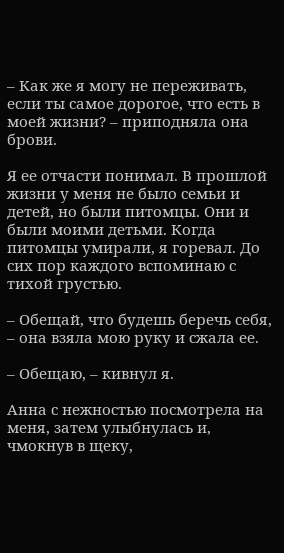– Как же я могу не переживать, если ты самое дорогое, что есть в моей жизни? – приподняла она брови.

Я ее отчасти понимал. В прошлой жизни у меня не было семьи и детей, но были питомцы. Они и были моими детьми. Когда питомцы умирали, я горевал. До сих пор каждого вспоминаю с тихой грустью.

– Обещай, что будешь беречь себя, – она взяла мою руку и сжала ее.

– Обещаю, – кивнул я.

Анна с нежностью посмотрела на меня, затем улыбнулась и, чмокнув в щеку,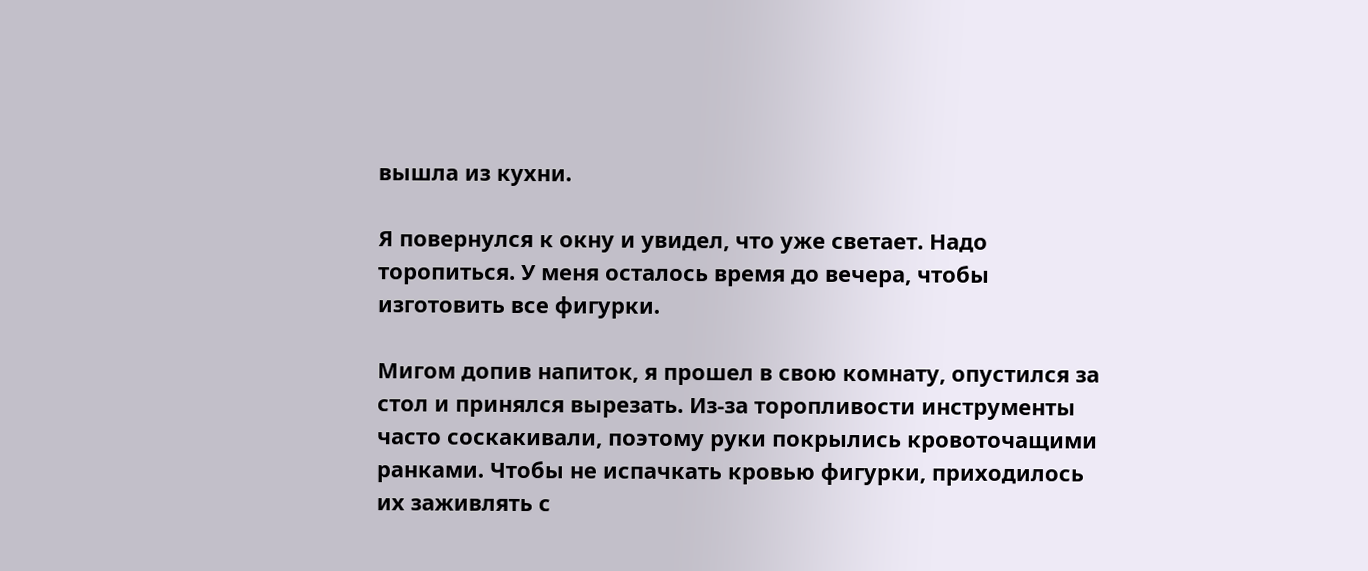вышла из кухни.

Я повернулся к окну и увидел, что уже светает. Надо торопиться. У меня осталось время до вечера, чтобы изготовить все фигурки.

Мигом допив напиток, я прошел в свою комнату, опустился за стол и принялся вырезать. Из-за торопливости инструменты часто соскакивали, поэтому руки покрылись кровоточащими ранками. Чтобы не испачкать кровью фигурки, приходилось их заживлять с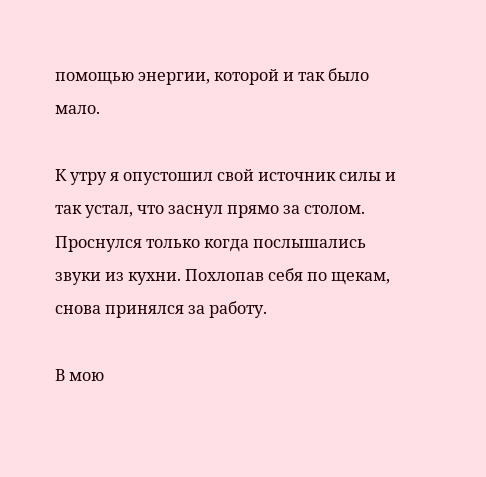помощью энергии, которой и так было мало.

К утру я опустошил свой источник силы и так устал, что заснул прямо за столом. Проснулся только когда послышались звуки из кухни. Похлопав себя по щекам, снова принялся за работу.

В мою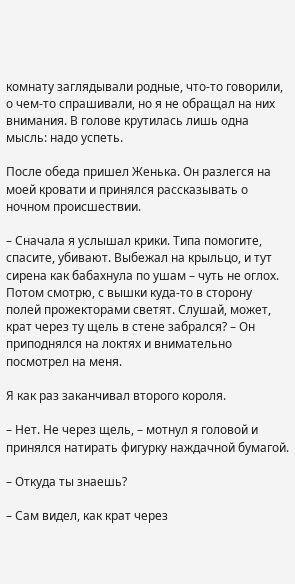комнату заглядывали родные, что-то говорили, о чем-то спрашивали, но я не обращал на них внимания. В голове крутилась лишь одна мысль: надо успеть.

После обеда пришел Женька. Он разлегся на моей кровати и принялся рассказывать о ночном происшествии.

– Сначала я услышал крики. Типа помогите, спасите, убивают. Выбежал на крыльцо, и тут сирена как бабахнула по ушам – чуть не оглох. Потом смотрю, с вышки куда-то в сторону полей прожекторами светят. Слушай, может, крат через ту щель в стене забрался? – Он приподнялся на локтях и внимательно посмотрел на меня.

Я как раз заканчивал второго короля.

– Нет. Не через щель, – мотнул я головой и принялся натирать фигурку наждачной бумагой.

– Откуда ты знаешь?

– Сам видел, как крат через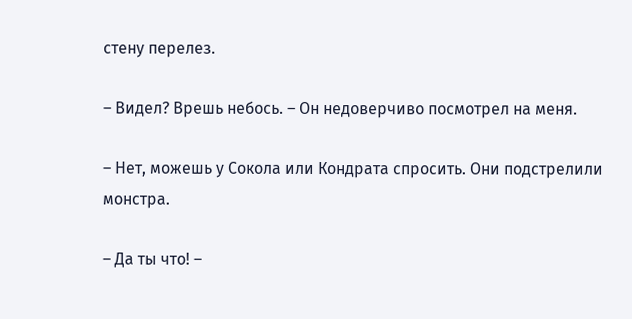стену перелез.

– Видел? Врешь небось. – Он недоверчиво посмотрел на меня.

– Нет, можешь у Сокола или Кондрата спросить. Они подстрелили монстра.

– Да ты что! –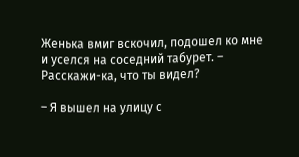Женька вмиг вскочил, подошел ко мне и уселся на соседний табурет. – Расскажи-ка, что ты видел?

– Я вышел на улицу с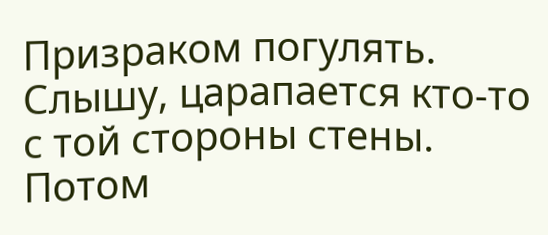Призраком погулять. Слышу, царапается кто-то с той стороны стены. Потом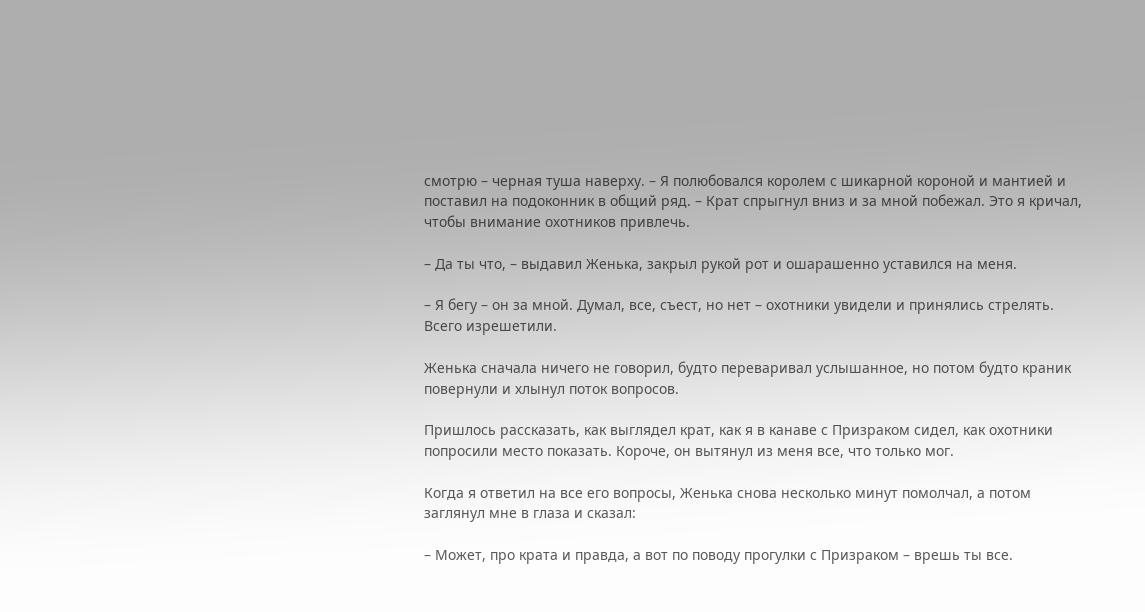смотрю – черная туша наверху. – Я полюбовался королем с шикарной короной и мантией и поставил на подоконник в общий ряд. – Крат спрыгнул вниз и за мной побежал. Это я кричал, чтобы внимание охотников привлечь.

– Да ты что, – выдавил Женька, закрыл рукой рот и ошарашенно уставился на меня.

– Я бегу – он за мной. Думал, все, съест, но нет – охотники увидели и принялись стрелять. Всего изрешетили.

Женька сначала ничего не говорил, будто переваривал услышанное, но потом будто краник повернули и хлынул поток вопросов.

Пришлось рассказать, как выглядел крат, как я в канаве с Призраком сидел, как охотники попросили место показать. Короче, он вытянул из меня все, что только мог.

Когда я ответил на все его вопросы, Женька снова несколько минут помолчал, а потом заглянул мне в глаза и сказал:

– Может, про крата и правда, а вот по поводу прогулки с Призраком – врешь ты все.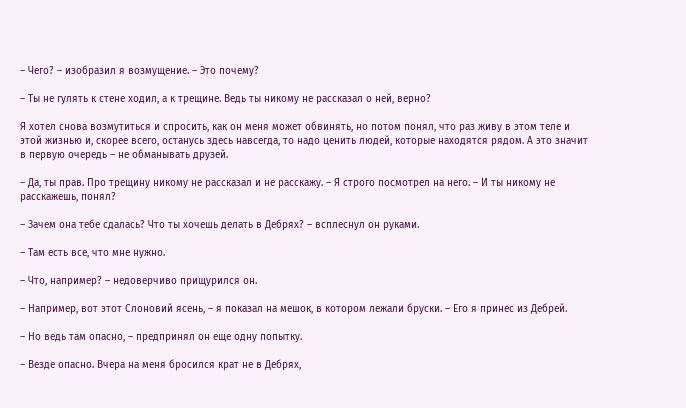– Чего? – изобразил я возмущение. – Это почему?

– Ты не гулять к стене ходил, а к трещине. Ведь ты никому не рассказал о ней, верно?

Я хотел снова возмутиться и спросить, как он меня может обвинять, но потом понял, что раз живу в этом теле и этой жизнью и, скорее всего, останусь здесь навсегда, то надо ценить людей, которые находятся рядом. А это значит в первую очередь – не обманывать друзей.

– Да, ты прав. Про трещину никому не рассказал и не расскажу. – Я строго посмотрел на него. – И ты никому не расскажешь, понял?

– Зачем она тебе сдалась? Что ты хочешь делать в Дебрях? – всплеснул он руками.

– Там есть все, что мне нужно.

– Что, например? – недоверчиво прищурился он.

– Например, вот этот Слоновий ясень, – я показал на мешок, в котором лежали бруски. – Его я принес из Дебрей.

– Но ведь там опасно, – предпринял он еще одну попытку.

– Везде опасно. Вчера на меня бросился крат не в Дебрях,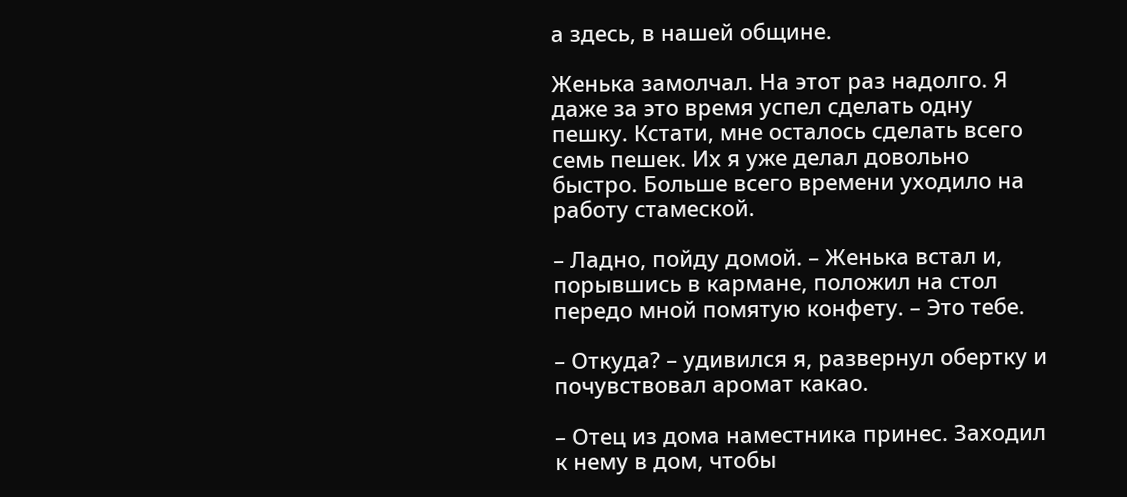а здесь, в нашей общине.

Женька замолчал. На этот раз надолго. Я даже за это время успел сделать одну пешку. Кстати, мне осталось сделать всего семь пешек. Их я уже делал довольно быстро. Больше всего времени уходило на работу стамеской.

– Ладно, пойду домой. – Женька встал и, порывшись в кармане, положил на стол передо мной помятую конфету. – Это тебе.

– Откуда? – удивился я, развернул обертку и почувствовал аромат какао.

– Отец из дома наместника принес. Заходил к нему в дом, чтобы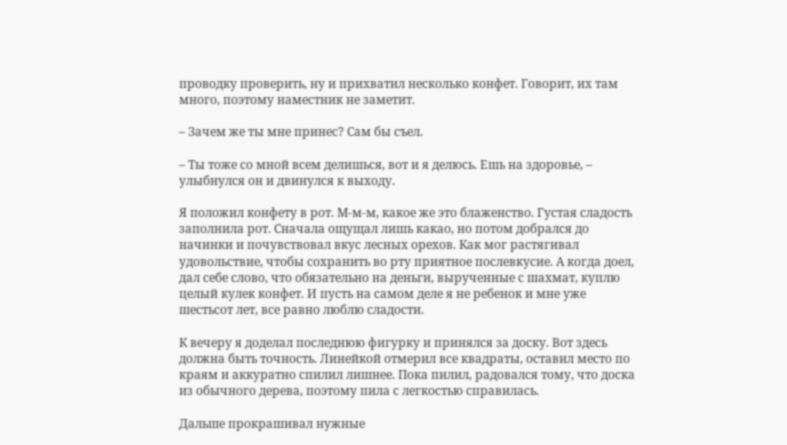проводку проверить, ну и прихватил несколько конфет. Говорит, их там много, поэтому наместник не заметит.

– Зачем же ты мне принес? Сам бы съел.

– Ты тоже со мной всем делишься, вот и я делюсь. Ешь на здоровье, – улыбнулся он и двинулся к выходу.

Я положил конфету в рот. М-м-м, какое же это блаженство. Густая сладость заполнила рот. Сначала ощущал лишь какао, но потом добрался до начинки и почувствовал вкус лесных орехов. Как мог растягивал удовольствие, чтобы сохранить во рту приятное послевкусие. А когда доел, дал себе слово, что обязательно на деньги, вырученные с шахмат, куплю целый кулек конфет. И пусть на самом деле я не ребенок и мне уже шестьсот лет, все равно люблю сладости.

К вечеру я доделал последнюю фигурку и принялся за доску. Вот здесь должна быть точность. Линейкой отмерил все квадраты, оставил место по краям и аккуратно спилил лишнее. Пока пилил, радовался тому, что доска из обычного дерева, поэтому пила с легкостью справилась.

Дальше прокрашивал нужные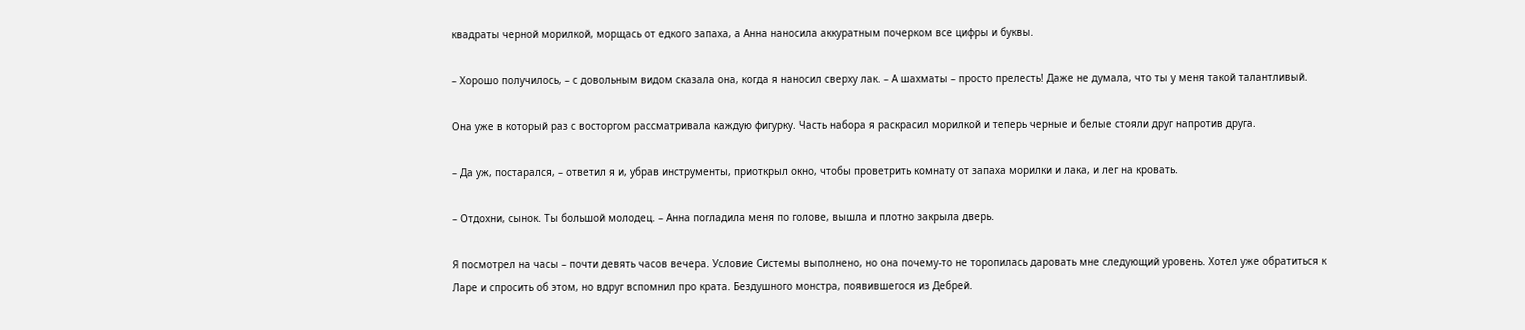квадраты черной морилкой, морщась от едкого запаха, а Анна наносила аккуратным почерком все цифры и буквы.

– Хорошо получилось, – с довольным видом сказала она, когда я наносил сверху лак. – А шахматы – просто прелесть! Даже не думала, что ты у меня такой талантливый.

Она уже в который раз с восторгом рассматривала каждую фигурку. Часть набора я раскрасил морилкой и теперь черные и белые стояли друг напротив друга.

– Да уж, постарался, – ответил я и, убрав инструменты, приоткрыл окно, чтобы проветрить комнату от запаха морилки и лака, и лег на кровать.

– Отдохни, сынок. Ты большой молодец. – Анна погладила меня по голове, вышла и плотно закрыла дверь.

Я посмотрел на часы – почти девять часов вечера. Условие Системы выполнено, но она почему-то не торопилась даровать мне следующий уровень. Хотел уже обратиться к Ларе и спросить об этом, но вдруг вспомнил про крата. Бездушного монстра, появившегося из Дебрей.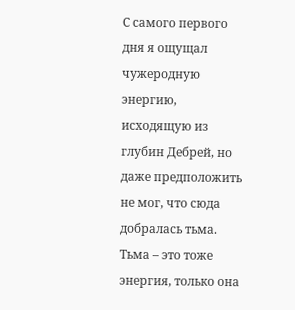С самого первого дня я ощущал чужеродную энергию, исходящую из глубин Дебрей, но даже предположить не мог, что сюда добралась тьма. Тьма – это тоже энергия, только она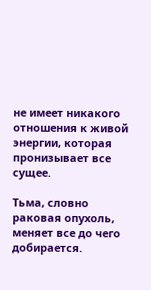не имеет никакого отношения к живой энергии, которая пронизывает все сущее.

Тьма, словно раковая опухоль, меняет все до чего добирается.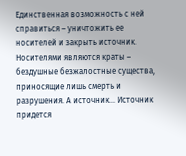Единственная возможность с ней справиться – уничтожить ее носителей и закрыть источник. Носителями являются краты – бездушные безжалостные существа, приносящие лишь смерть и разрушения. А источник… Источник придется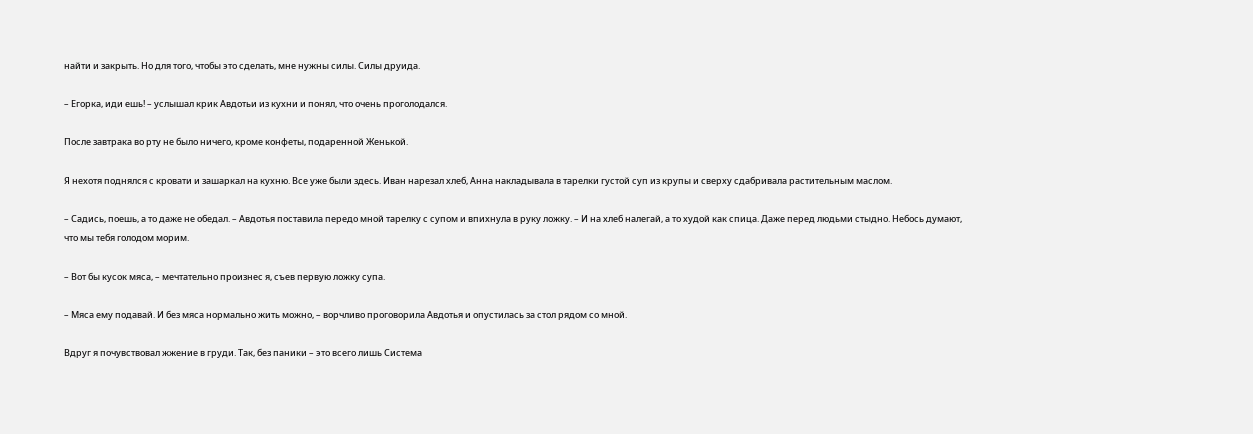найти и закрыть. Но для того, чтобы это сделать, мне нужны силы. Силы друида.

– Егорка, иди ешь! – услышал крик Авдотьи из кухни и понял, что очень проголодался.

После завтрака во рту не было ничего, кроме конфеты, подаренной Женькой.

Я нехотя поднялся с кровати и зашаркал на кухню. Все уже были здесь. Иван нарезал хлеб, Анна накладывала в тарелки густой суп из крупы и сверху сдабривала растительным маслом.

– Садись, поешь, а то даже не обедал. – Авдотья поставила передо мной тарелку с супом и впихнула в руку ложку. – И на хлеб налегай, а то худой как спица. Даже перед людьми стыдно. Небось думают, что мы тебя голодом морим.

– Вот бы кусок мяса, – мечтательно произнес я, съев первую ложку супа.

– Мяса ему подавай. И без мяса нормально жить можно, – ворчливо проговорила Авдотья и опустилась за стол рядом со мной.

Вдруг я почувствовал жжение в груди. Так, без паники – это всего лишь Система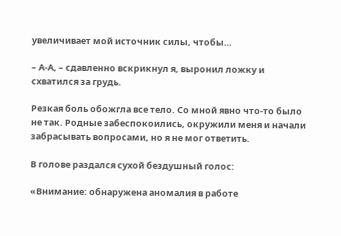увеличивает мой источник силы, чтобы…

– А-А, – сдавленно вскрикнул я, выронил ложку и схватился за грудь.

Резкая боль обожгла все тело. Со мной явно что-то было не так. Родные забеспокоились, окружили меня и начали забрасывать вопросами, но я не мог ответить.

В голове раздался сухой бездушный голос:

«Внимание: обнаружена аномалия в работе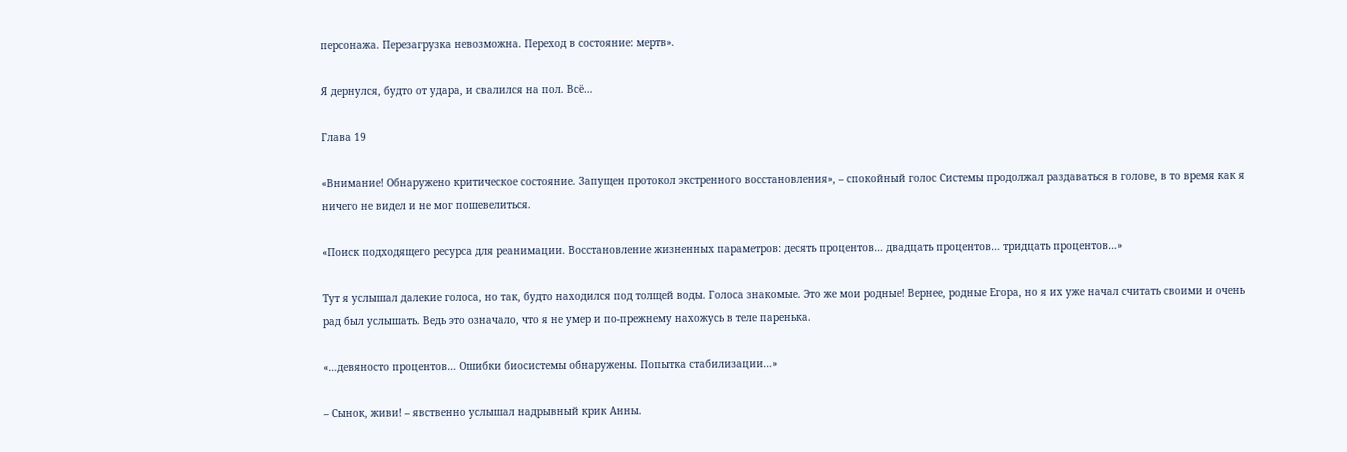персонажа. Перезагрузка невозможна. Переход в состояние: мертв».

Я дернулся, будто от удара, и свалился на пол. Всё…

Глава 19

«Внимание! Обнаружено критическое состояние. Запущен протокол экстренного восстановления», – спокойный голос Системы продолжал раздаваться в голове, в то время как я ничего не видел и не мог пошевелиться.

«Поиск подходящего ресурса для реанимации. Восстановление жизненных параметров: десять процентов… двадцать процентов… тридцать процентов…»

Тут я услышал далекие голоса, но так, будто находился под толщей воды. Голоса знакомые. Это же мои родные! Вернее, родные Егора, но я их уже начал считать своими и очень рад был услышать. Ведь это означало, что я не умер и по-прежнему нахожусь в теле паренька.

«…девяносто процентов… Ошибки биосистемы обнаружены. Попытка стабилизации…»

– Сынок, живи! – явственно услышал надрывный крик Анны.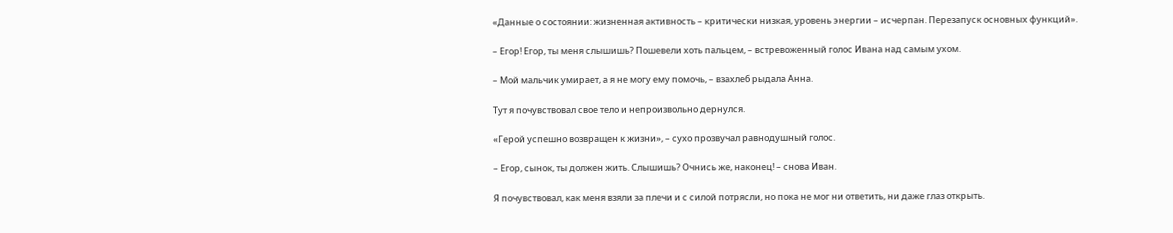«Данные о состоянии: жизненная активность – критически низкая, уровень энергии – исчерпан. Перезапуск основных функций».

– Егор! Егор, ты меня слышишь? Пошевели хоть пальцем, – встревоженный голос Ивана над самым ухом.

– Мой мальчик умирает, а я не могу ему помочь, – взахлеб рыдала Анна.

Тут я почувствовал свое тело и непроизвольно дернулся.

«Герой успешно возвращен к жизни», – сухо прозвучал равнодушный голос.

– Егор, сынок, ты должен жить. Слышишь? Очнись же, наконец! – снова Иван.

Я почувствовал, как меня взяли за плечи и с силой потрясли, но пока не мог ни ответить, ни даже глаз открыть.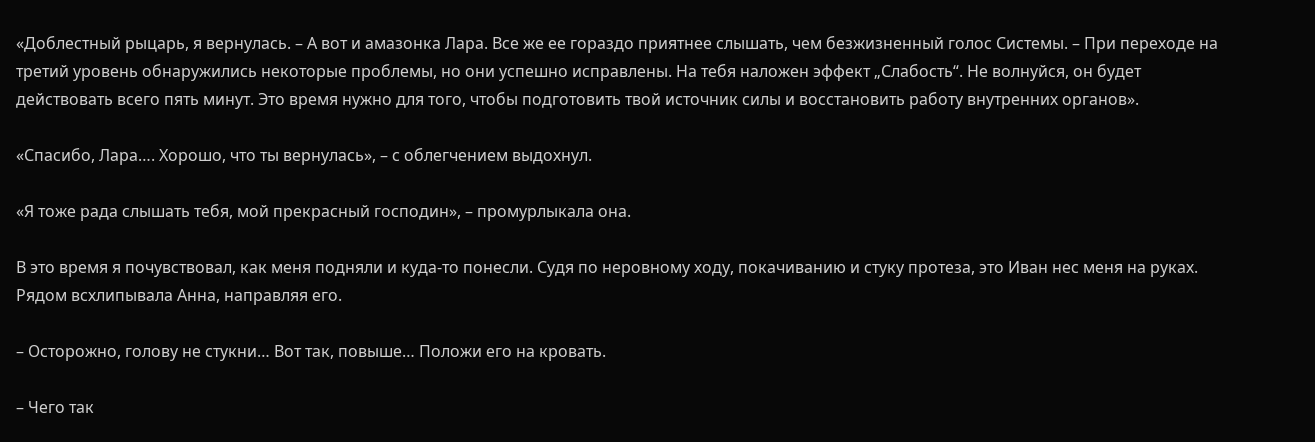«Доблестный рыцарь, я вернулась. – А вот и амазонка Лара. Все же ее гораздо приятнее слышать, чем безжизненный голос Системы. – При переходе на третий уровень обнаружились некоторые проблемы, но они успешно исправлены. На тебя наложен эффект „Слабость“. Не волнуйся, он будет действовать всего пять минут. Это время нужно для того, чтобы подготовить твой источник силы и восстановить работу внутренних органов».

«Спасибо, Лара…. Хорошо, что ты вернулась», – с облегчением выдохнул.

«Я тоже рада слышать тебя, мой прекрасный господин», – промурлыкала она.

В это время я почувствовал, как меня подняли и куда-то понесли. Судя по неровному ходу, покачиванию и стуку протеза, это Иван нес меня на руках. Рядом всхлипывала Анна, направляя его.

– Осторожно, голову не стукни… Вот так, повыше… Положи его на кровать.

– Чего так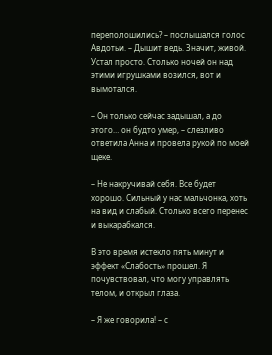переполошились? – послышался голос Авдотьи. – Дышит ведь. Значит, живой. Устал просто. Столько ночей он над этими игрушками возился, вот и вымотался.

– Он только сейчас задышал, а до этого… он будто умер, – слезливо ответила Анна и провела рукой по моей щеке.

– Не накручивай себя. Все будет хорошо. Сильный у нас мальчонка, хоть на вид и слабый. Столько всего перенес и выкарабкался.

В это время истекло пять минут и эффект «Слабость» прошел. Я почувствовал, что могу управлять телом, и открыл глаза.

– Я же говорила! – с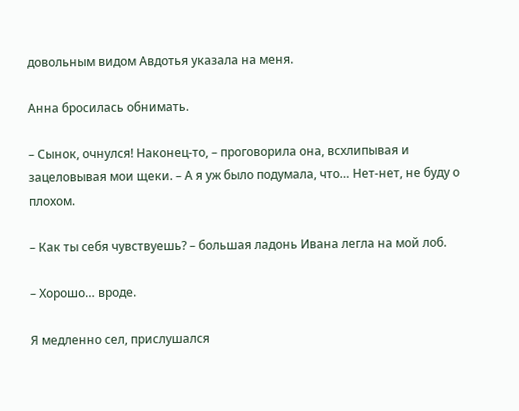довольным видом Авдотья указала на меня.

Анна бросилась обнимать.

– Сынок, очнулся! Наконец-то, – проговорила она, всхлипывая и зацеловывая мои щеки. – А я уж было подумала, что… Нет-нет, не буду о плохом.

– Как ты себя чувствуешь? – большая ладонь Ивана легла на мой лоб.

– Хорошо… вроде.

Я медленно сел, прислушался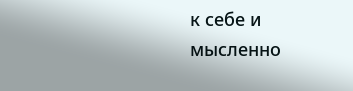к себе и мысленно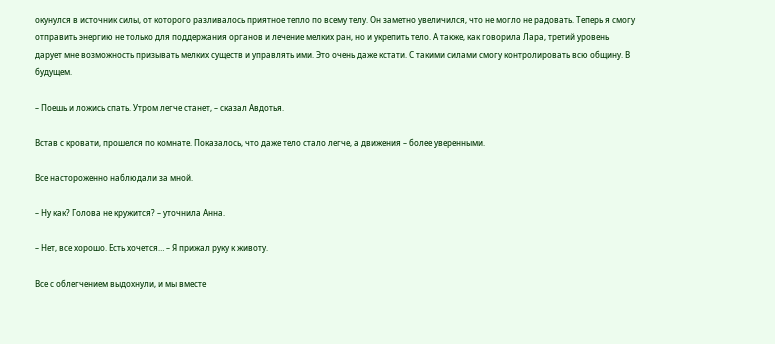окунулся в источник силы, от которого разливалось приятное тепло по всему телу. Он заметно увеличился, что не могло не радовать. Теперь я смогу отправить энергию не только для поддержания органов и лечение мелких ран, но и укрепить тело. А также, как говорила Лара, третий уровень дарует мне возможность призывать мелких существ и управлять ими. Это очень даже кстати. С такими силами смогу контролировать всю общину. В будущем.

– Поешь и ложись спать. Утром легче станет, – сказал Авдотья.

Встав с кровати, прошелся по комнате. Показалось, что даже тело стало легче, а движения – более уверенными.

Все настороженно наблюдали за мной.

– Ну как? Голова не кружится? – уточнила Анна.

– Нет, все хорошо. Есть хочется… – Я прижал руку к животу.

Все с облегчением выдохнули, и мы вместе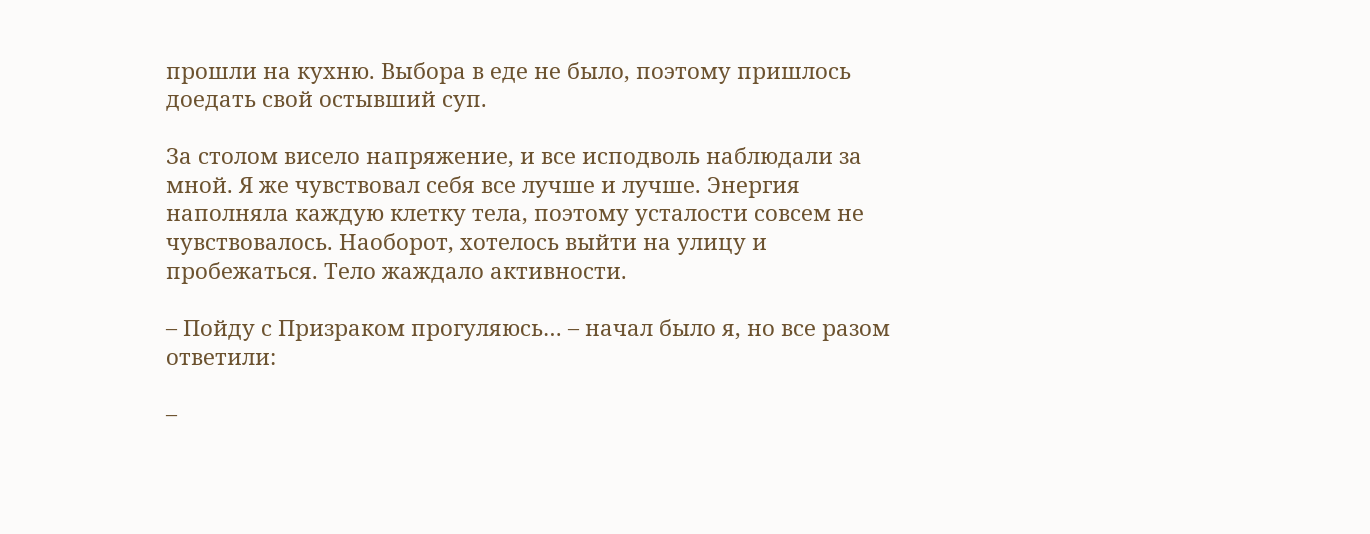прошли на кухню. Выбора в еде не было, поэтому пришлось доедать свой остывший суп.

За столом висело напряжение, и все исподволь наблюдали за мной. Я же чувствовал себя все лучше и лучше. Энергия наполняла каждую клетку тела, поэтому усталости совсем не чувствовалось. Наоборот, хотелось выйти на улицу и пробежаться. Тело жаждало активности.

– Пойду с Призраком прогуляюсь… – начал было я, но все разом ответили:

–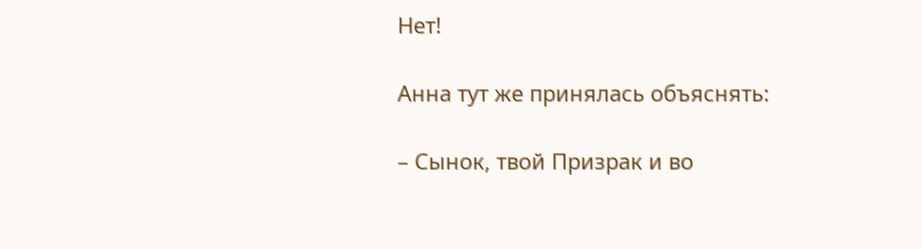Нет!

Анна тут же принялась объяснять:

– Сынок, твой Призрак и во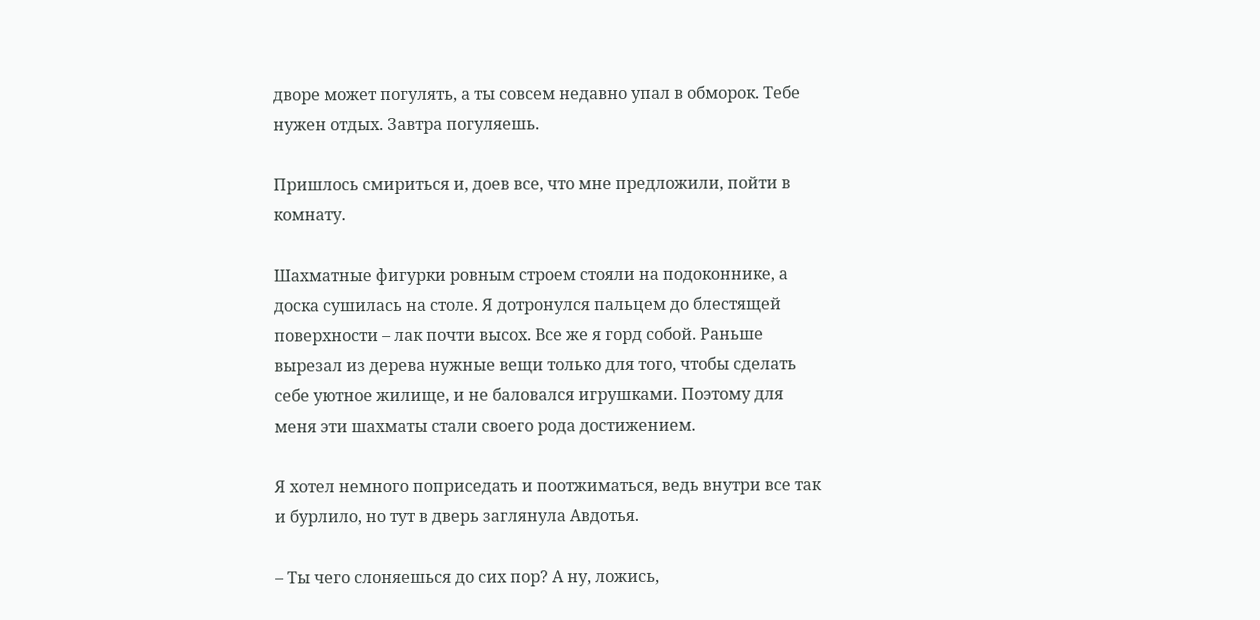дворе может погулять, а ты совсем недавно упал в обморок. Тебе нужен отдых. Завтра погуляешь.

Пришлось смириться и, доев все, что мне предложили, пойти в комнату.

Шахматные фигурки ровным строем стояли на подоконнике, а доска сушилась на столе. Я дотронулся пальцем до блестящей поверхности – лак почти высох. Все же я горд собой. Раньше вырезал из дерева нужные вещи только для того, чтобы сделать себе уютное жилище, и не баловался игрушками. Поэтому для меня эти шахматы стали своего рода достижением.

Я хотел немного поприседать и поотжиматься, ведь внутри все так и бурлило, но тут в дверь заглянула Авдотья.

– Ты чего слоняешься до сих пор? А ну, ложись,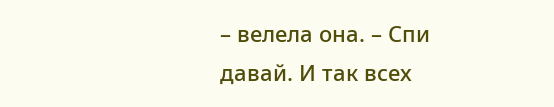– велела она. – Спи давай. И так всех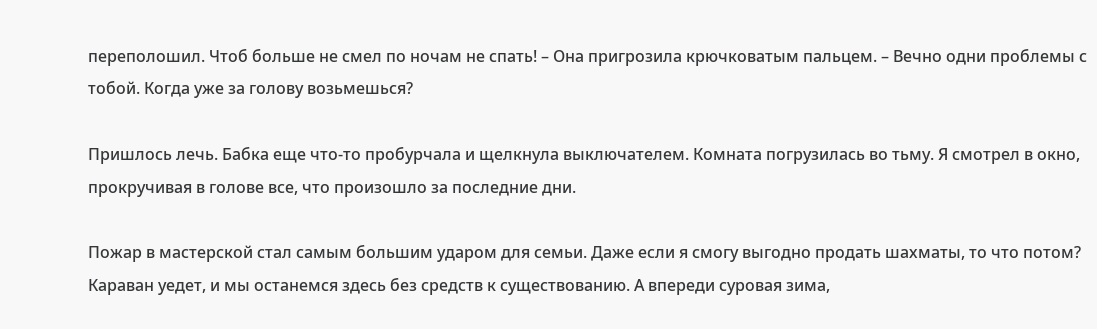переполошил. Чтоб больше не смел по ночам не спать! – Она пригрозила крючковатым пальцем. – Вечно одни проблемы с тобой. Когда уже за голову возьмешься?

Пришлось лечь. Бабка еще что-то пробурчала и щелкнула выключателем. Комната погрузилась во тьму. Я смотрел в окно, прокручивая в голове все, что произошло за последние дни.

Пожар в мастерской стал самым большим ударом для семьи. Даже если я смогу выгодно продать шахматы, то что потом? Караван уедет, и мы останемся здесь без средств к существованию. А впереди суровая зима,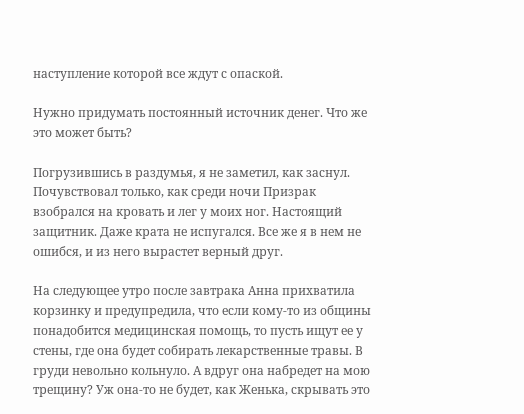наступление которой все ждут с опаской.

Нужно придумать постоянный источник денег. Что же это может быть?

Погрузившись в раздумья, я не заметил, как заснул. Почувствовал только, как среди ночи Призрак взобрался на кровать и лег у моих ног. Настоящий защитник. Даже крата не испугался. Все же я в нем не ошибся, и из него вырастет верный друг.

На следующее утро после завтрака Анна прихватила корзинку и предупредила, что если кому-то из общины понадобится медицинская помощь, то пусть ищут ее у стены, где она будет собирать лекарственные травы. В груди невольно кольнуло. А вдруг она набредет на мою трещину? Уж она-то не будет, как Женька, скрывать это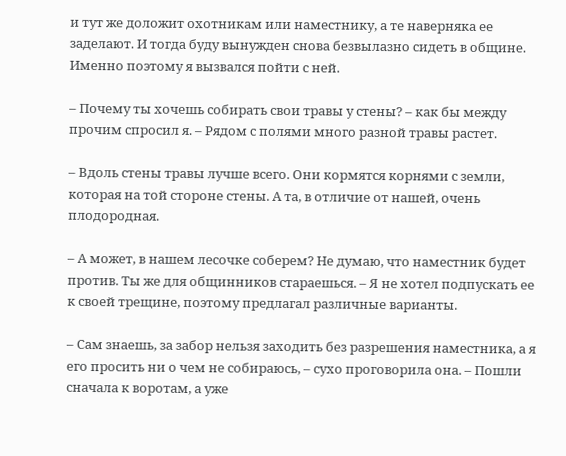и тут же доложит охотникам или наместнику, а те наверняка ее заделают. И тогда буду вынужден снова безвылазно сидеть в общине. Именно поэтому я вызвался пойти с ней.

– Почему ты хочешь собирать свои травы у стены? – как бы между прочим спросил я. – Рядом с полями много разной травы растет.

– Вдоль стены травы лучше всего. Они кормятся корнями с земли, которая на той стороне стены. А та, в отличие от нашей, очень плодородная.

– А может, в нашем лесочке соберем? Не думаю, что наместник будет против. Ты же для общинников стараешься. – Я не хотел подпускать ее к своей трещине, поэтому предлагал различные варианты.

– Сам знаешь, за забор нельзя заходить без разрешения наместника, а я его просить ни о чем не собираюсь, – сухо проговорила она. – Пошли сначала к воротам, а уже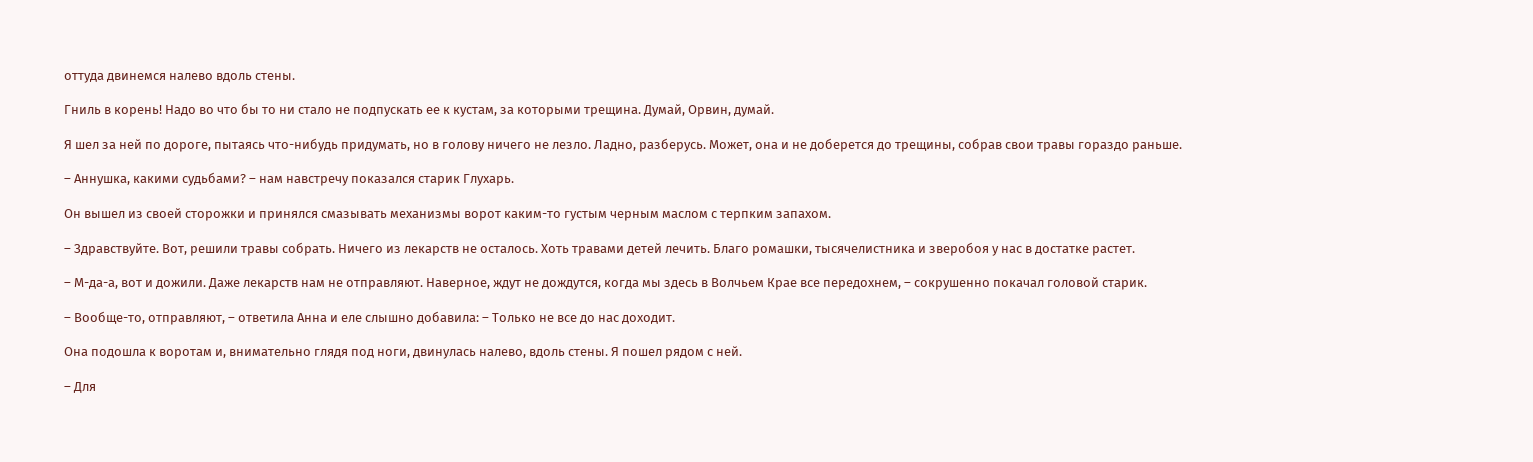оттуда двинемся налево вдоль стены.

Гниль в корень! Надо во что бы то ни стало не подпускать ее к кустам, за которыми трещина. Думай, Орвин, думай.

Я шел за ней по дороге, пытаясь что-нибудь придумать, но в голову ничего не лезло. Ладно, разберусь. Может, она и не доберется до трещины, собрав свои травы гораздо раньше.

– Аннушка, какими судьбами? – нам навстречу показался старик Глухарь.

Он вышел из своей сторожки и принялся смазывать механизмы ворот каким-то густым черным маслом с терпким запахом.

– Здравствуйте. Вот, решили травы собрать. Ничего из лекарств не осталось. Хоть травами детей лечить. Благо ромашки, тысячелистника и зверобоя у нас в достатке растет.

– М-да-а, вот и дожили. Даже лекарств нам не отправляют. Наверное, ждут не дождутся, когда мы здесь в Волчьем Крае все передохнем, – сокрушенно покачал головой старик.

– Вообще-то, отправляют, – ответила Анна и еле слышно добавила: – Только не все до нас доходит.

Она подошла к воротам и, внимательно глядя под ноги, двинулась налево, вдоль стены. Я пошел рядом с ней.

– Для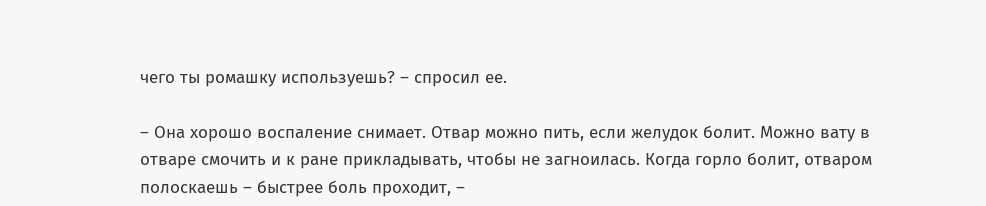чего ты ромашку используешь? – спросил ее.

– Она хорошо воспаление снимает. Отвар можно пить, если желудок болит. Можно вату в отваре смочить и к ране прикладывать, чтобы не загноилась. Когда горло болит, отваром полоскаешь – быстрее боль проходит, –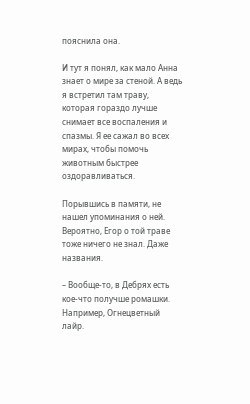пояснила она.

И тут я понял, как мало Анна знает о мире за стеной. А ведь я встретил там траву, которая гораздо лучше снимает все воспаления и спазмы. Я ее сажал во всех мирах, чтобы помочь животным быстрее оздоравливаться.

Порывшись в памяти, не нашел упоминания о ней. Вероятно, Егор о той траве тоже ничего не знал. Даже названия.

– Вообще-то, в Дебрях есть кое-что получше ромашки. Например, Огнецветный лайр.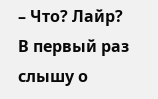– Что? Лайр? В первый раз слышу о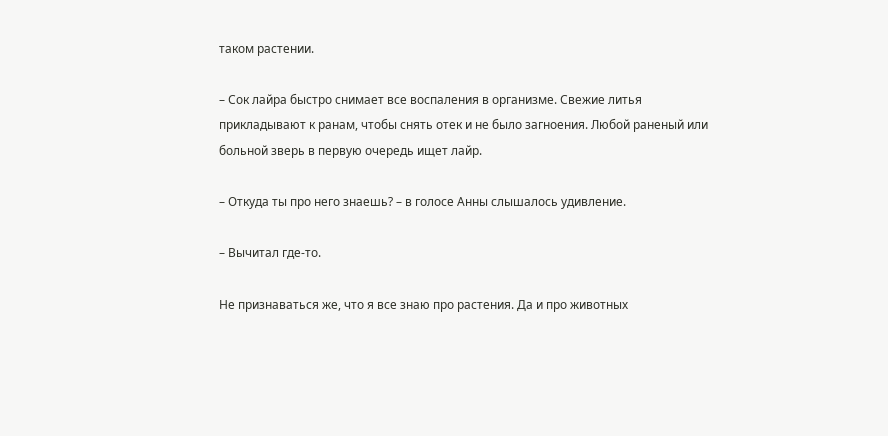таком растении.

– Сок лайра быстро снимает все воспаления в организме. Свежие литья прикладывают к ранам, чтобы снять отек и не было загноения. Любой раненый или больной зверь в первую очередь ищет лайр.

– Откуда ты про него знаешь? – в голосе Анны слышалось удивление.

– Вычитал где-то.

Не признаваться же, что я все знаю про растения. Да и про животных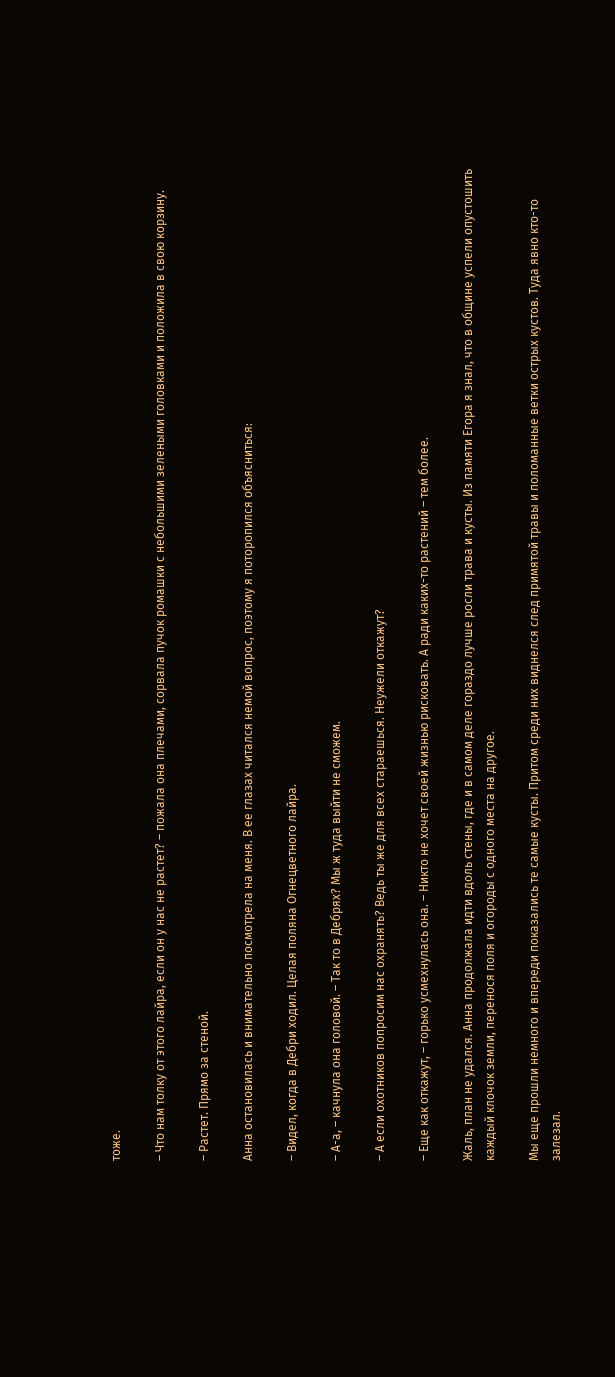тоже.

– Что нам толку от этого лайра, если он у нас не растет? – пожала она плечами, сорвала пучок ромашки с небольшими зелеными головками и положила в свою корзину.

– Растет. Прямо за стеной.

Анна остановилась и внимательно посмотрела на меня. В ее глазах читался немой вопрос, поэтому я поторопился объясниться:

– Видел, когда в Дебри ходил. Целая поляна Огнецветного лайра.

– А-а, – качнула она головой. – Так то в Дебрях? Мы ж туда выйти не сможем.

– А если охотников попросим нас охранять? Ведь ты же для всех стараешься. Неужели откажут?

– Еще как откажут, – горько усмехнулась она. – Никто не хочет своей жизнью рисковать. А ради каких-то растений – тем более.

Жаль, план не удался. Анна продолжала идти вдоль стены, где и в самом деле гораздо лучше росли трава и кусты. Из памяти Егора я знал, что в общине успели опустошить каждый клочок земли, перенося поля и огороды с одного места на другое.

Мы еще прошли немного и впереди показались те самые кусты. Притом среди них виднелся след примятой травы и поломанные ветки острых кустов. Туда явно кто-то залезал.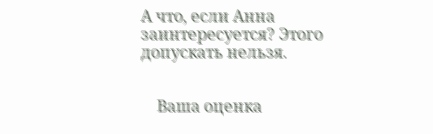А что, если Анна заинтересуется? Этого допускать нельзя.


    Ваша оценка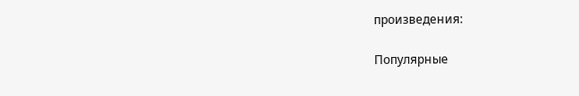произведения:

Популярные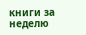книги за неделю